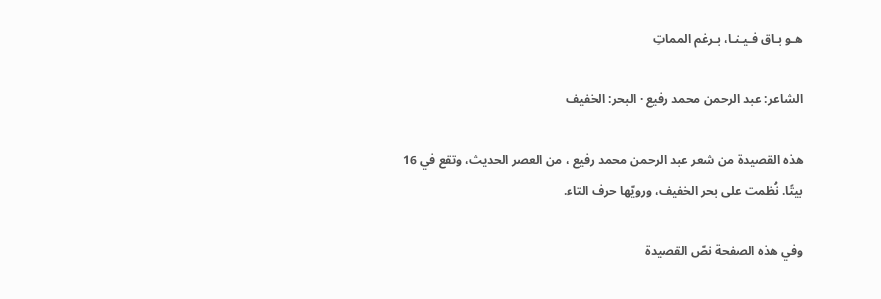هـو بـاق فـيـنـا، بـرغم المماتِ

الشاعر: عبد الرحمن محمد رفيع · البحر: الخفيف

هذه القصيدة من شعر عبد الرحمن محمد رفيع ، من العصر الحديث، وتقع في 16 بيتًا. نُظمت على بحر الخفيف، ورويّها حرف التاء.

وفي هذه الصفحة نصّ القصيدة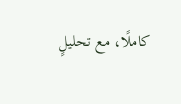كاملًا، مع تحليلٍ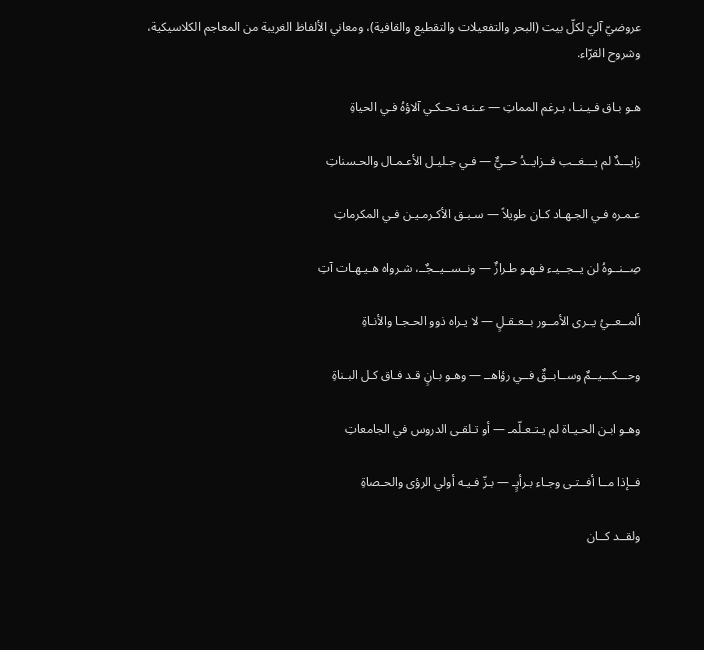عروضيّ آليّ لكلّ بيت (البحر والتفعيلات والتقطيع والقافية)، ومعاني الألفاظ الغريبة من المعاجم الكلاسيكية، وشروح القرّاء.

هـو بـاق فـيـنـا، بـرغم المماتِ — عـنـه تـحـكـي آلاؤهُ فـي الحياةِ

زايـــدٌ لم يـــغــب فــزايــدُ حــيٌّ — فـي جـليـل الأعـمـال والحـسناتِ

عـمـره فـي الجـهـاد كـان طويلاً — سـبـق الأكـرمـيـن فـي المكرماتِ

صِــنــوهُ لن يــجــيـء فـهـو طـرازٌ — ونــســيــجٌــ، شـرواه هـيـهـات آتِ

ألمــعــيُ يــرى الأمــور بــعـقـلٍ — لا يـراه ذوو الحـجـا والأنـاةِ

وحـــكـــيــمٌ وســابــقٌ فــي رؤاهــ — وهـو بـانٍ قـد فـاق كـل البـناةِ

وهـو ابـن الحـيـاة لم يـتـعـلّمـ — أو تـلقـى الدروس في الجامعاتِ

فــإذا مــا أفــتـى وجـاء بـرأيٍـ — بـزّ فـيـه أولي الرؤى والحـصاةِ

ولقــد كــان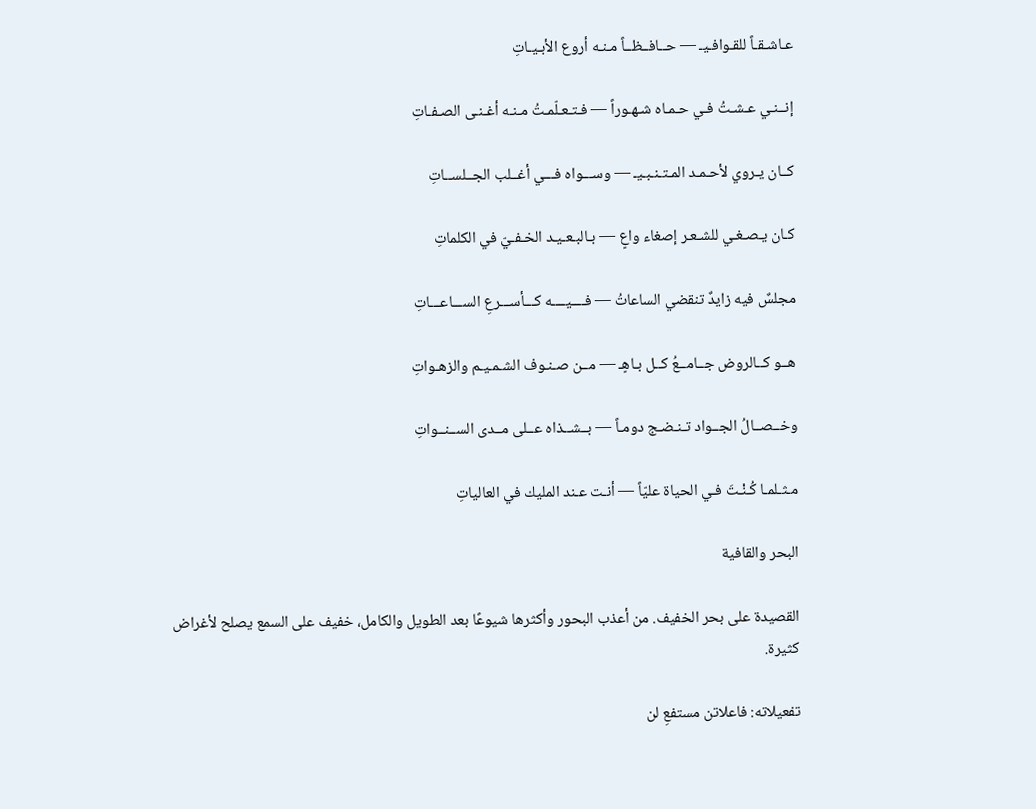عـاشـقـاً للقـوافـيـ — حــافــظــاً مـنـه أروع الأبـيـاتِ

إنــنـي عـشـتُ فـي حـمـاه شـهـوراً — فـتـعـلّمـتُ مـنـه أغـنـى الصـفـاتِ

كــان يـروي لأحـمـد المـتـنـبـيـ — وســـواه فـــي أغــلب الجــلســاتِ

كـان يـصـغـي للشـعـر إصغاء واعٍ — بـالبـعـيـد الخـفـيّ في الكلماتِ

مجلسٌ فيه زايدٌ تنقضي الساعاتُ — فــــيــــه كـــأســـرعِ الســـاعـــاتِ

هــو كــالروض جــامــعُ كــل بـاهٍـ — مــن صـنـوف الشـمـيـم والزهـواتِ

وخــصــالُ الجــواد تـنـضـج دومـاً — بــشــذاه عــلى مــدى الســنــواتِ

مـثـلمـا كُـنْـتَ فـي الحياة عليّاً — أنـت عـند المليك في العالياتِ

البحر والقافية

القصيدة على بحر الخفيف. من أعذب البحور وأكثرها شيوعًا بعد الطويل والكامل، خفيف على السمع يصلح لأغراض كثيرة.

تفعيلاته: فاعلاتن مستفعِ لن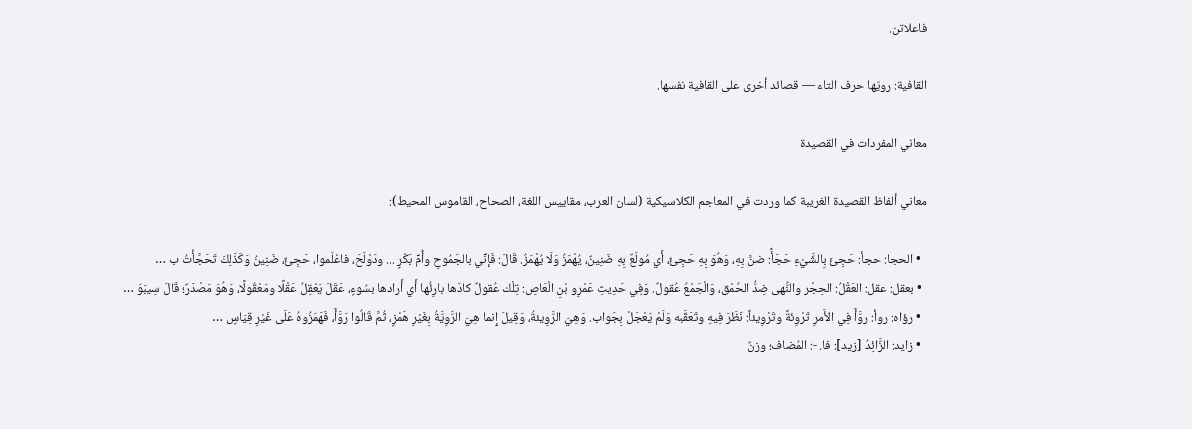فاعلاتن.

القافية: رويّها حرف التاء — قصائد أخرى على القافية نفسها.

معاني المفردات في القصيدة

معاني ألفاظ القصيدة الغريبة كما وردت في المعاجم الكلاسيكية (لسان العرب، مقاييس اللغة، الصحاح، القاموس المحيط):

  • الحجا: حجأ: حَجِئَ بِالشَّيْءِ حَجَأً: ضنَّ بِهِ، وَهُوَ بِهِ حَجِئٌ، أَي مُولَعٌ بِهِ ضَنِينٌ، يُهْمَزُ وَلَا يُهْمَزُ. قَالَ: فَإنِّي بالجَمُوحِ وأُمِّ بَكْرٍ ... ودَوْلَحَ، فاعْلَموا، حَجِئٌ، ضَنِينُ وَكَذَلِكَ تَحَجَّأْتُ ب …
  • بعقل: عقل: العَقْلُ: الحِجْر والنُّهى ضِدُّ الحُمْق، وَالْجَمْعُ عُقولٌ. وَفِي حَدِيثِ عَمْرِو بْنِ الْعَاصِ: تِلْك عُقولٌ كادَها بارِئُها أَي أَرادها بسُوءٍ، عَقَلَ يَعْقِلُ عَقْلًا ومَعْقُولًا، وَهُوَ مَصْدَرٌ؛ قَالَ سِيبَوَ …
  • رؤاه: روأ: روَّأَ فِي الأَمرِ تَرْوِئةً وتَرْوِيئاً: نَظَرَ فِيهِ وتَعَقَّبه وَلَمْ يَعْجَلْ بِجَواب. وَهِيَ الرَّوِيئةُ، وَقِيلَ إِنما هِيَ الرَّوِيَّةُ بِغَيْرِ هَمْزٍ، ثُمَّ قَالُوا رَوَّأَ، فَهَمَزُوهُ عَلَى غَيْرِ قِيَاسٍ …
  • زايد: الزَّائِدُ [زيد]: فا. -: المُضاف؛ وزنٌ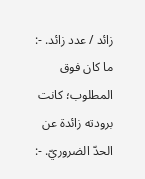زائد / عدد زائد. -: ما كان فوق المطلوب؛ كانت برودته زائدة عن الحدّ الضروريّ. -: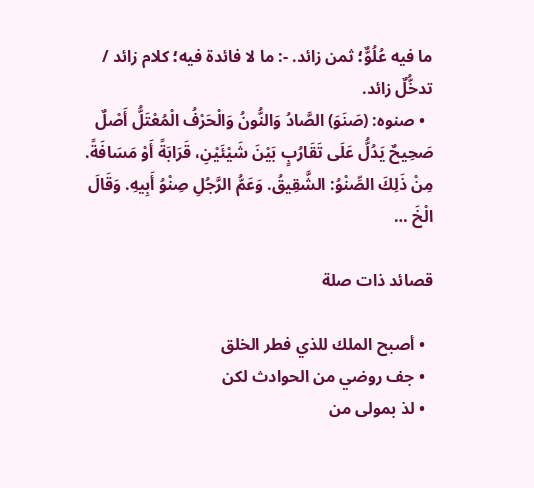ما فيه عُلُوٌّ؛ ثمن زائد. -: ما لا فائدة فيه؛ كلام زائد / تدخُّلٌ زائد.
  • صنوه: (صَنَوَ) الصَّادُ وَالنُّونُ وَالْحَرْفُ الْمُعْتَلُّ أَصْلٌ صَحِيحٌ يَدُلُّ عَلَى تَقَارُبٍ بَيْنَ شَيْئَيْنِ، قَرَابَةً أَوْ مَسَافَةً. مِنْ ذَلِكَ الصِّنْوُ: الشَّقِيقُ. وَعَمُّ الرَّجُلِ صِنْوُ أَبِيهِ. وَقَالَ الْخَ …

قصائد ذات صلة

  • أصبح الملك للذي فطر الخلق
  • جف روضي من الحوادث لكن
  • لذ بمولى من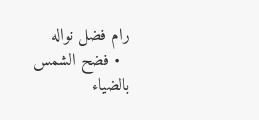رام فضل نواله
  • فضح الشمس بالضياء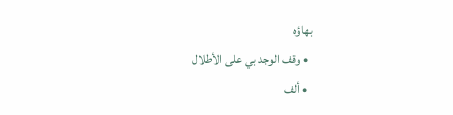بهاؤه
  • وقف الوجد بي على الأطلال
  • ألف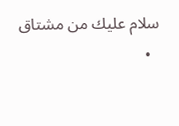سلام عليك من مشتاق
  •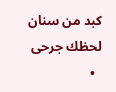كبد من سنان لحظك جرحى
  •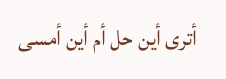أترى أين حل أم أين أمسى